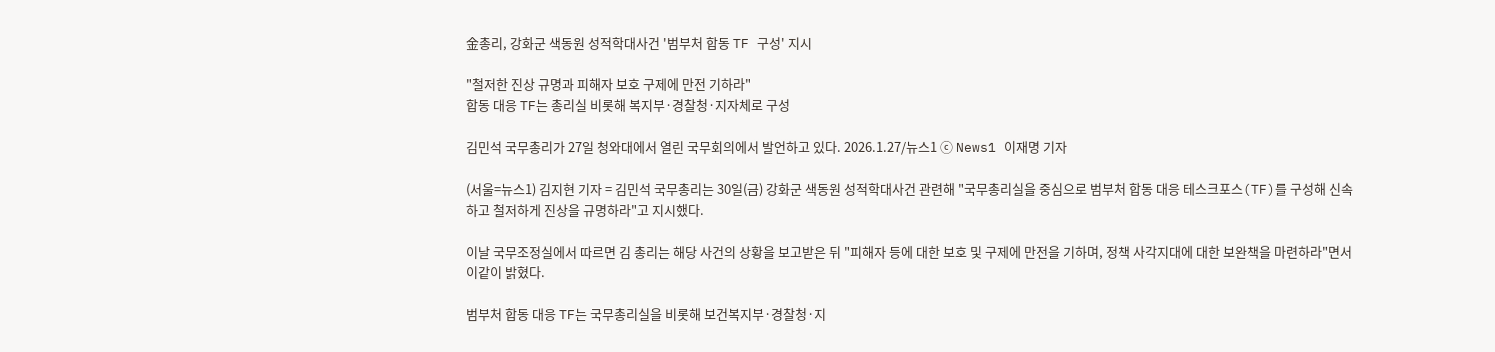金총리, 강화군 색동원 성적학대사건 '범부처 합동 TF 구성' 지시

"철저한 진상 규명과 피해자 보호 구제에 만전 기하라"
합동 대응 TF는 총리실 비롯해 복지부·경찰청·지자체로 구성

김민석 국무총리가 27일 청와대에서 열린 국무회의에서 발언하고 있다. 2026.1.27/뉴스1 ⓒ News1 이재명 기자

(서울=뉴스1) 김지현 기자 = 김민석 국무총리는 30일(금) 강화군 색동원 성적학대사건 관련해 "국무총리실을 중심으로 범부처 합동 대응 테스크포스(TF)를 구성해 신속하고 철저하게 진상을 규명하라"고 지시했다.

이날 국무조정실에서 따르면 김 총리는 해당 사건의 상황을 보고받은 뒤 "피해자 등에 대한 보호 및 구제에 만전을 기하며, 정책 사각지대에 대한 보완책을 마련하라"면서 이같이 밝혔다.

범부처 합동 대응 TF는 국무총리실을 비롯해 보건복지부·경찰청·지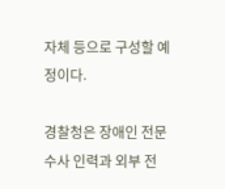자체 등으로 구성할 예정이다.

경찰청은 장애인 전문 수사 인력과 외부 전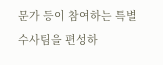문가 등이 참여하는 특별수사팀을 편성하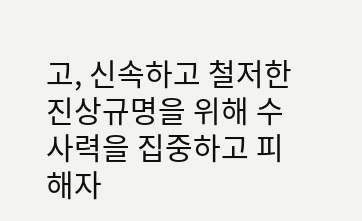고, 신속하고 철저한 진상규명을 위해 수사력을 집중하고 피해자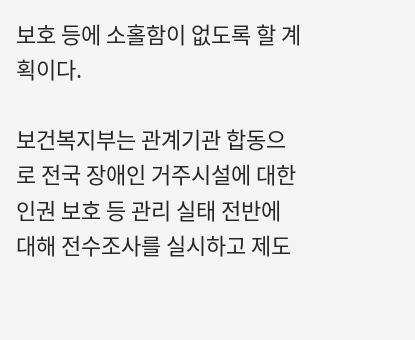보호 등에 소홀함이 없도록 할 계획이다.

보건복지부는 관계기관 합동으로 전국 장애인 거주시설에 대한 인권 보호 등 관리 실태 전반에 대해 전수조사를 실시하고 제도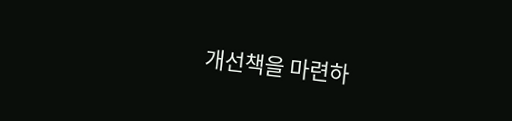개선책을 마련하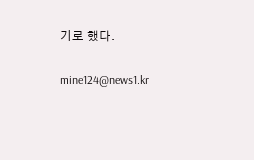기로 했다.

mine124@news1.kr